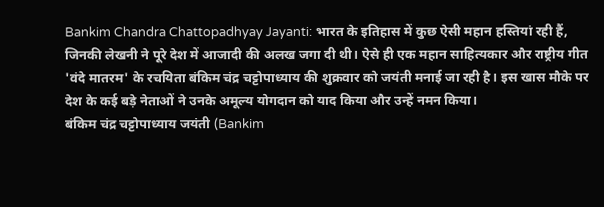Bankim Chandra Chattopadhyay Jayanti: भारत के इतिहास में कुछ ऐसी महान हस्तियां रही हैं, जिनकी लेखनी ने पूरे देश में आजादी की अलख जगा दी थी। ऐसे ही एक महान साहित्यकार और राष्ट्रीय गीत 'वंदे मातरम' के रचयिता बंकिम चंद्र चट्टोपाध्याय की शुक्रवार को जयंती मनाई जा रही है। इस खास मौके पर देश के कई बड़े नेताओं ने उनके अमूल्य योगदान को याद किया और उन्हें नमन किया।
बंकिम चंद्र चट्टोपाध्याय जयंती (Bankim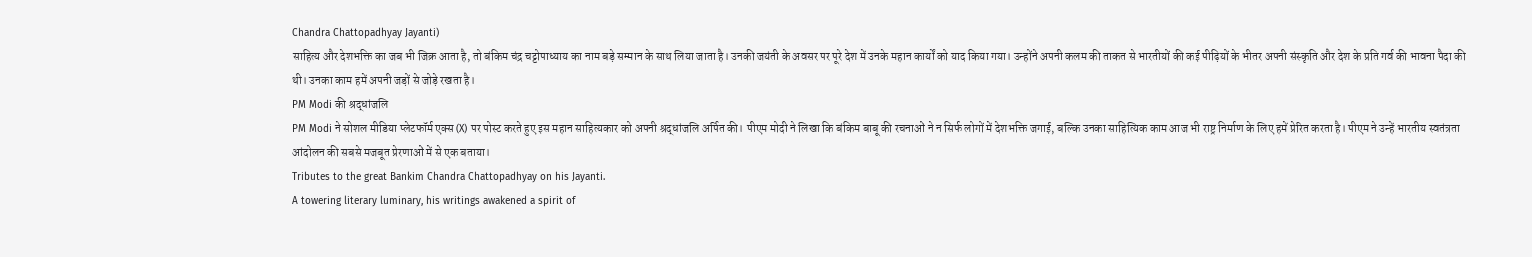Chandra Chattopadhyay Jayanti)
साहित्य और देशभक्ति का जब भी जिक्र आता है, तो बंकिम चंद्र चट्टोपाध्याय का नाम बड़े सम्मान के साथ लिया जाता है। उनकी जयंती के अवसर पर पूरे देश में उनके महान कार्यों को याद किया गया। उन्होंने अपनी कलम की ताकत से भारतीयों की कई पीढ़ियों के भीतर अपनी संस्कृति और देश के प्रति गर्व की भावना पैदा की थी। उनका काम हमें अपनी जड़ों से जोड़े रखता है।
PM Modi की श्रद्धांजलि
PM Modi ने सोशल मीडिया प्लेटफॉर्म एक्स (X) पर पोस्ट करते हुए इस महान साहित्यकार को अपनी श्रद्धांजलि अर्पित की। पीएम मोदी ने लिखा कि बंकिम बाबू की रचनाओं ने न सिर्फ लोगों में देशभक्ति जगाई, बल्कि उनका साहित्यिक काम आज भी राष्ट्र निर्माण के लिए हमें प्रेरित करता है। पीएम ने उन्हें भारतीय स्वतंत्रता आंदोलन की सबसे मजबूत प्रेरणाओं में से एक बताया।
Tributes to the great Bankim Chandra Chattopadhyay on his Jayanti.
A towering literary luminary, his writings awakened a spirit of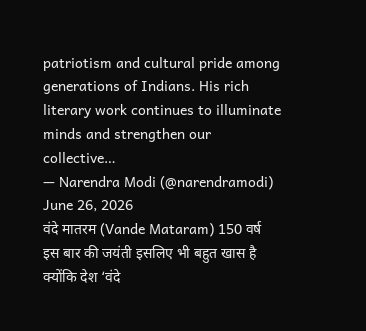patriotism and cultural pride among generations of Indians. His rich literary work continues to illuminate minds and strengthen our collective…
— Narendra Modi (@narendramodi) June 26, 2026
वंदे मातरम (Vande Mataram) 150 वर्ष
इस बार की जयंती इसलिए भी बहुत खास है क्योंकि देश ‘वंदे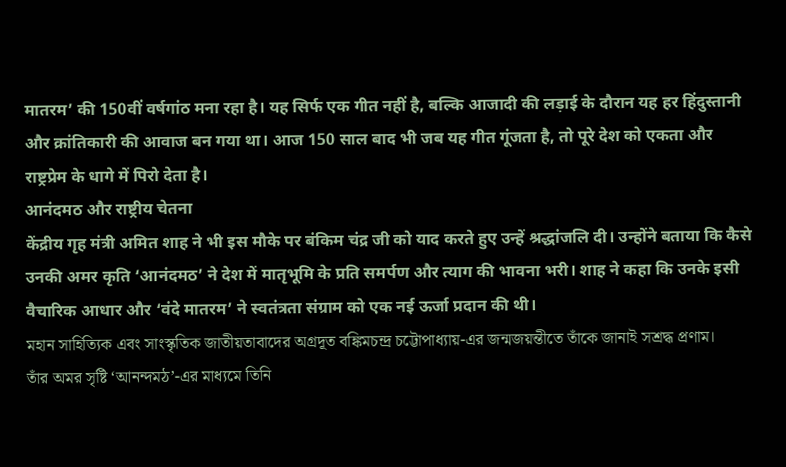मातरम’ की 150वीं वर्षगांठ मना रहा है। यह सिर्फ एक गीत नहीं है, बल्कि आजादी की लड़ाई के दौरान यह हर हिंदुस्तानी और क्रांतिकारी की आवाज बन गया था। आज 150 साल बाद भी जब यह गीत गूंजता है, तो पूरे देश को एकता और राष्ट्रप्रेम के धागे में पिरो देता है।
आनंदमठ और राष्ट्रीय चेतना
केंद्रीय गृह मंत्री अमित शाह ने भी इस मौके पर बंकिम चंद्र जी को याद करते हुए उन्हें श्रद्धांजलि दी। उन्होंने बताया कि कैसे उनकी अमर कृति ‘आनंदमठ’ ने देश में मातृभूमि के प्रति समर्पण और त्याग की भावना भरी। शाह ने कहा कि उनके इसी वैचारिक आधार और ‘वंदे मातरम’ ने स्वतंत्रता संग्राम को एक नई ऊर्जा प्रदान की थी।
মহান সাহিত্যিক এবং সাংস্কৃতিক জাতীয়তাবাদের অগ্রদূত বঙ্কিমচন্দ্র চট্টোপাধ্যায়-এর জন্মজয়ন্তীতে তাঁকে জানাই সশ্রদ্ধ প্রণাম।
তাঁর অমর সৃষ্টি ‘আনন্দমঠ’-এর মাধ্যমে তিনি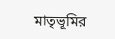মাতৃভূমির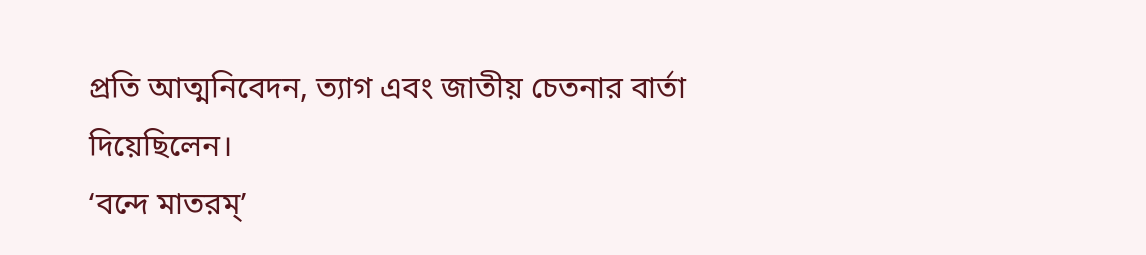প্রতি আত্মনিবেদন, ত্যাগ এবং জাতীয় চেতনার বার্তা দিয়েছিলেন।
‘বন্দে মাতরম্’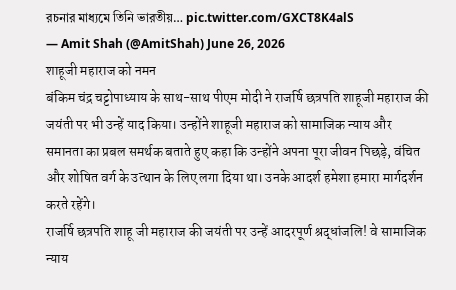রচনার মাধ্যমে তিনি ভারতীয়… pic.twitter.com/GXCT8K4alS
— Amit Shah (@AmitShah) June 26, 2026
शाहूजी महाराज को नमन
बंकिम चंद्र चट्टोपाध्याय के साथ-साथ पीएम मोदी ने राजर्षि छत्रपति शाहूजी महाराज की जयंती पर भी उन्हें याद किया। उन्होंने शाहूजी महाराज को सामाजिक न्याय और समानता का प्रबल समर्थक बताते हुए कहा कि उन्होंने अपना पूरा जीवन पिछड़े, वंचित और शोषित वर्ग के उत्थान के लिए लगा दिया था। उनके आदर्श हमेशा हमारा मार्गदर्शन करते रहेंगे।
राजर्षि छत्रपति शाहू जी महाराज की जयंती पर उन्हें आदरपूर्ण श्रद्धांजलि! वे सामाजिक न्याय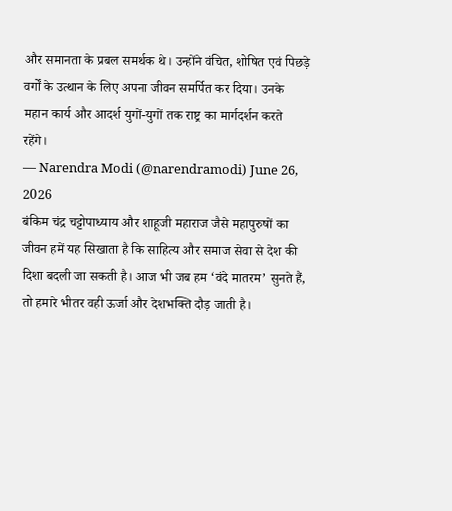और समानता के प्रबल समर्थक थे। उन्होंने वंचित, शोषित एवं पिछड़े वर्गों के उत्थान के लिए अपना जीवन समर्पित कर दिया। उनके महान कार्य और आदर्श युगों-युगों तक राष्ट्र का मार्गदर्शन करते रहेंगे।
— Narendra Modi (@narendramodi) June 26, 2026
बंकिम चंद्र चट्टोपाध्याय और शाहूजी महाराज जैसे महापुरुषों का जीवन हमें यह सिखाता है कि साहित्य और समाज सेवा से देश की दिशा बदली जा सकती है। आज भी जब हम ‘वंदे मातरम’ सुनते हैं, तो हमारे भीतर वही ऊर्जा और देशभक्ति दौड़ जाती है।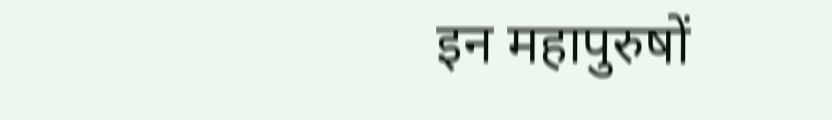इन महापुरुषों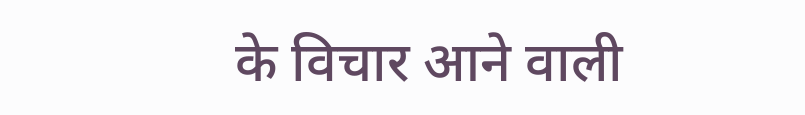के विचार आने वाली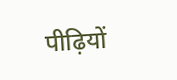पीढ़ियों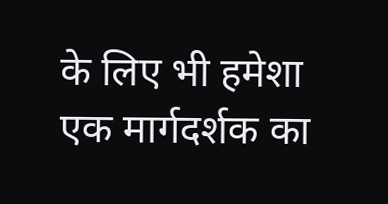के लिए भी हमेशा एक मार्गदर्शक का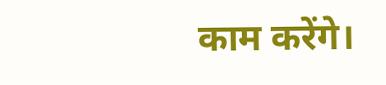काम करेंगे।